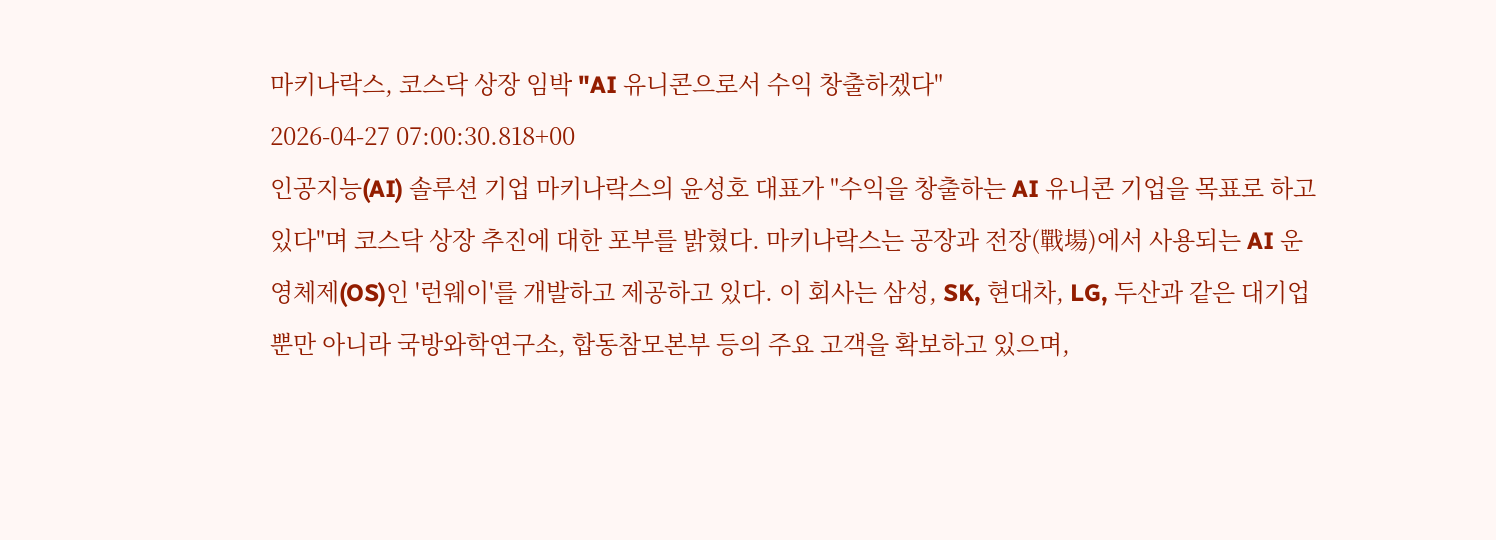마키나락스, 코스닥 상장 임박 "AI 유니콘으로서 수익 창출하겠다"
2026-04-27 07:00:30.818+00
인공지능(AI) 솔루션 기업 마키나락스의 윤성호 대표가 "수익을 창출하는 AI 유니콘 기업을 목표로 하고 있다"며 코스닥 상장 추진에 대한 포부를 밝혔다. 마키나락스는 공장과 전장(戰場)에서 사용되는 AI 운영체제(OS)인 '런웨이'를 개발하고 제공하고 있다. 이 회사는 삼성, SK, 현대차, LG, 두산과 같은 대기업뿐만 아니라 국방와학연구소, 합동참모본부 등의 주요 고객을 확보하고 있으며,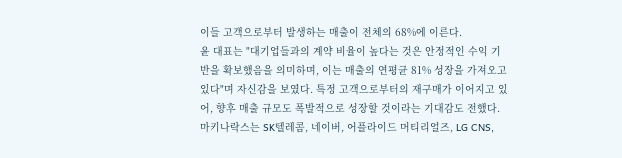이들 고객으로부터 발생하는 매출이 전체의 68%에 이른다.
윤 대표는 "대기업들과의 계약 비율이 높다는 것은 안정적인 수익 기반을 확보했음을 의미하며, 이는 매출의 연평균 81% 성장을 가져오고 있다"며 자신감을 보였다. 특정 고객으로부터의 재구매가 이어지고 있어, 향후 매출 규모도 폭발적으로 성장할 것이라는 기대감도 전했다.
마키나락스는 SK텔레콤, 네이버, 어플라이드 머티리얼즈, LG CNS,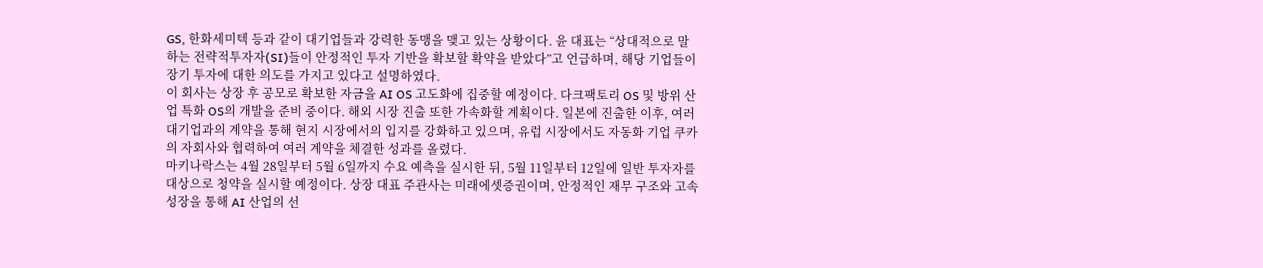GS, 한화세미텍 등과 같이 대기업들과 강력한 동맹을 맺고 있는 상황이다. 윤 대표는 “상대적으로 말하는 전략적투자자(SI)들이 안정적인 투자 기반을 확보할 확약을 받았다”고 언급하며, 해당 기업들이 장기 투자에 대한 의도를 가지고 있다고 설명하였다.
이 회사는 상장 후 공모로 확보한 자금을 AI OS 고도화에 집중할 예정이다. 다크팩토리 OS 및 방위 산업 특화 OS의 개발을 준비 중이다. 해외 시장 진출 또한 가속화할 계획이다. 일본에 진출한 이후, 여러 대기업과의 계약을 통해 현지 시장에서의 입지를 강화하고 있으며, 유럽 시장에서도 자동화 기업 쿠카의 자회사와 협력하여 여러 계약을 체결한 성과를 올렸다.
마키나락스는 4월 28일부터 5월 6일까지 수요 예측을 실시한 뒤, 5월 11일부터 12일에 일반 투자자를 대상으로 청약을 실시할 예정이다. 상장 대표 주관사는 미래에셋증권이며, 안정적인 재무 구조와 고속 성장을 통해 AI 산업의 선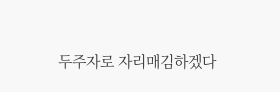두주자로 자리매김하겠다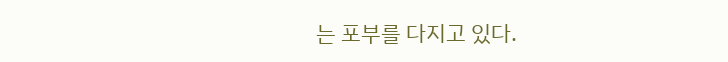는 포부를 다지고 있다.